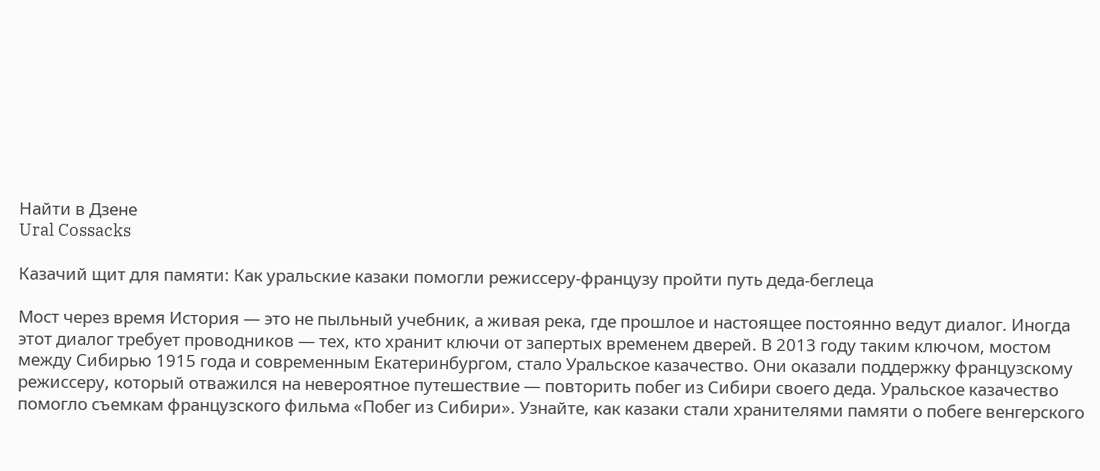Найти в Дзене
Ural Cossacks

Казачий щит для памяти: Как уральские казаки помогли режиссеру-французу пройти путь деда-беглеца

Мост через время История — это не пыльный учебник, а живая река, где прошлое и настоящее постоянно ведут диалог. Иногда этот диалог требует проводников — тех, кто хранит ключи от запертых временем дверей. В 2013 году таким ключом, мостом между Сибирью 1915 года и современным Екатеринбургом, стало Уральское казачество. Они оказали поддержку французскому режиссеру, который отважился на невероятное путешествие — повторить побег из Сибири своего деда. Уральское казачество помогло съемкам французского фильма «Побег из Сибири». Узнайте, как казаки стали хранителями памяти о побеге венгерского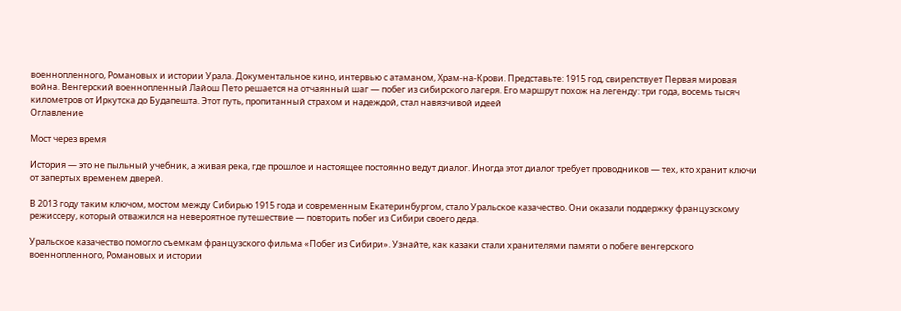военнопленного, Романовых и истории Урала. Документальное кино, интервью с атаманом, Храм-на-Крови. Представьте: 1915 год, свирепствует Первая мировая война. Венгерский военнопленный Лайош Пето решается на отчаянный шаг — побег из сибирского лагеря. Его маршрут похож на легенду: три года, восемь тысяч километров от Иркутска до Будапешта. Этот путь, пропитанный страхом и надеждой, стал навязчивой идеей
Оглавление

Мост через время

История — это не пыльный учебник, а живая река, где прошлое и настоящее постоянно ведут диалог. Иногда этот диалог требует проводников — тех, кто хранит ключи от запертых временем дверей.

В 2013 году таким ключом, мостом между Сибирью 1915 года и современным Екатеринбургом, стало Уральское казачество. Они оказали поддержку французскому режиссеру, который отважился на невероятное путешествие — повторить побег из Сибири своего деда.

Уральское казачество помогло съемкам французского фильма «Побег из Сибири». Узнайте, как казаки стали хранителями памяти о побеге венгерского военнопленного, Романовых и истории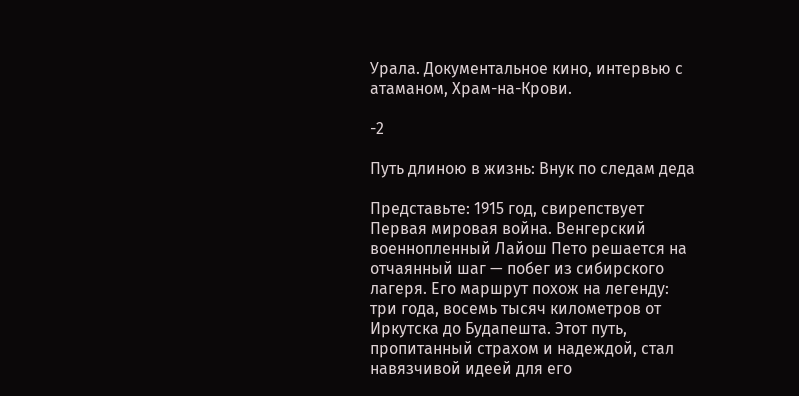Урала. Документальное кино, интервью с атаманом, Храм-на-Крови.

-2

Путь длиною в жизнь: Внук по следам деда

Представьте: 1915 год, свирепствует Первая мировая война. Венгерский военнопленный Лайош Пето решается на отчаянный шаг — побег из сибирского лагеря. Его маршрут похож на легенду: три года, восемь тысяч километров от Иркутска до Будапешта. Этот путь, пропитанный страхом и надеждой, стал навязчивой идеей для его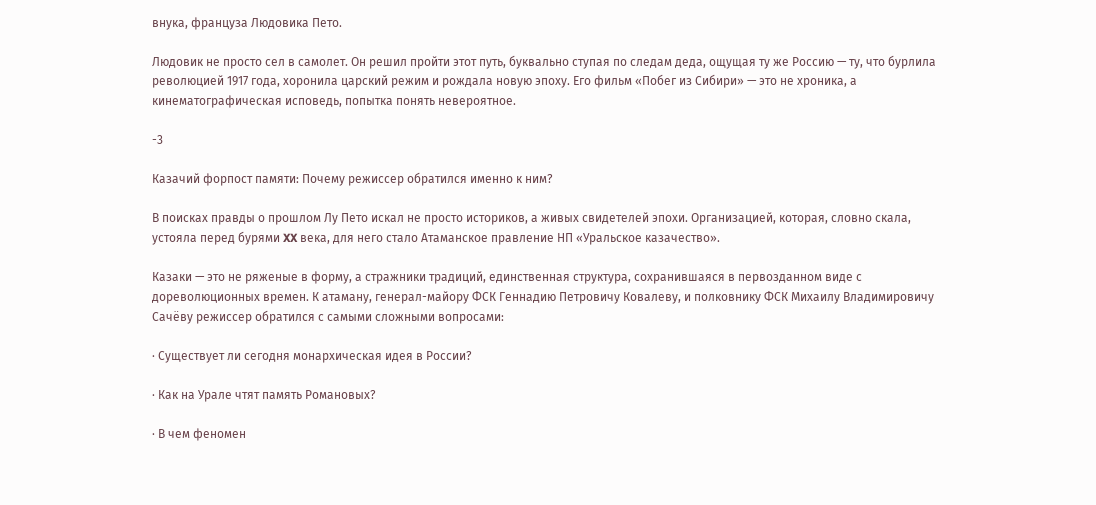внука, француза Людовика Пето.

Людовик не просто сел в самолет. Он решил пройти этот путь, буквально ступая по следам деда, ощущая ту же Россию — ту, что бурлила революцией 1917 года, хоронила царский режим и рождала новую эпоху. Его фильм «Побег из Сибири» — это не хроника, а кинематографическая исповедь, попытка понять невероятное.

-3

Казачий форпост памяти: Почему режиссер обратился именно к ним?

В поисках правды о прошлом Лу Пето искал не просто историков, а живых свидетелей эпохи. Организацией, которая, словно скала, устояла перед бурями XX века, для него стало Атаманское правление НП «Уральское казачество».

Казаки — это не ряженые в форму, а стражники традиций, единственная структура, сохранившаяся в первозданном виде с дореволюционных времен. К атаману, генерал-майору ФСК Геннадию Петровичу Ковалеву, и полковнику ФСК Михаилу Владимировичу Сачёву режиссер обратился с самыми сложными вопросами:

· Существует ли сегодня монархическая идея в России?

· Как на Урале чтят память Романовых?

· В чем феномен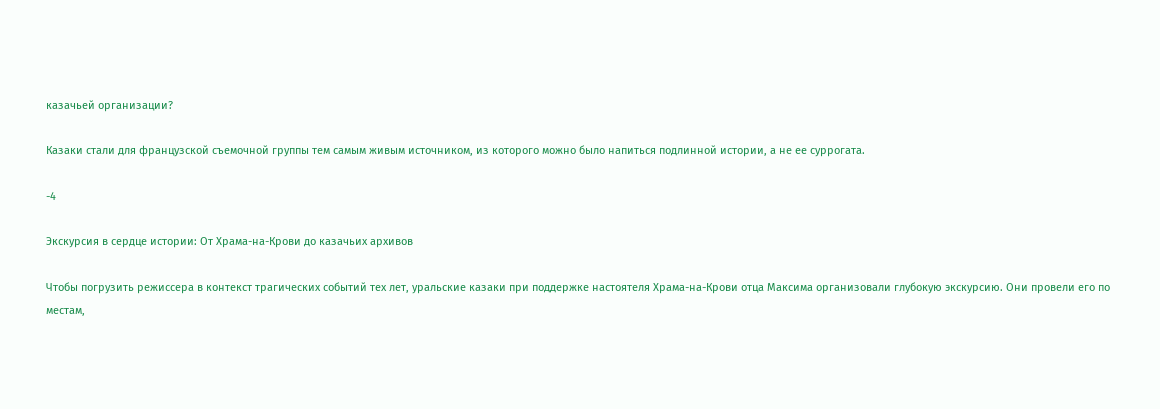казачьей организации?

Казаки стали для французской съемочной группы тем самым живым источником, из которого можно было напиться подлинной истории, а не ее суррогата.

-4

Экскурсия в сердце истории: От Храма-на-Крови до казачьих архивов

Чтобы погрузить режиссера в контекст трагических событий тех лет, уральские казаки при поддержке настоятеля Храма-на-Крови отца Максима организовали глубокую экскурсию. Они провели его по местам,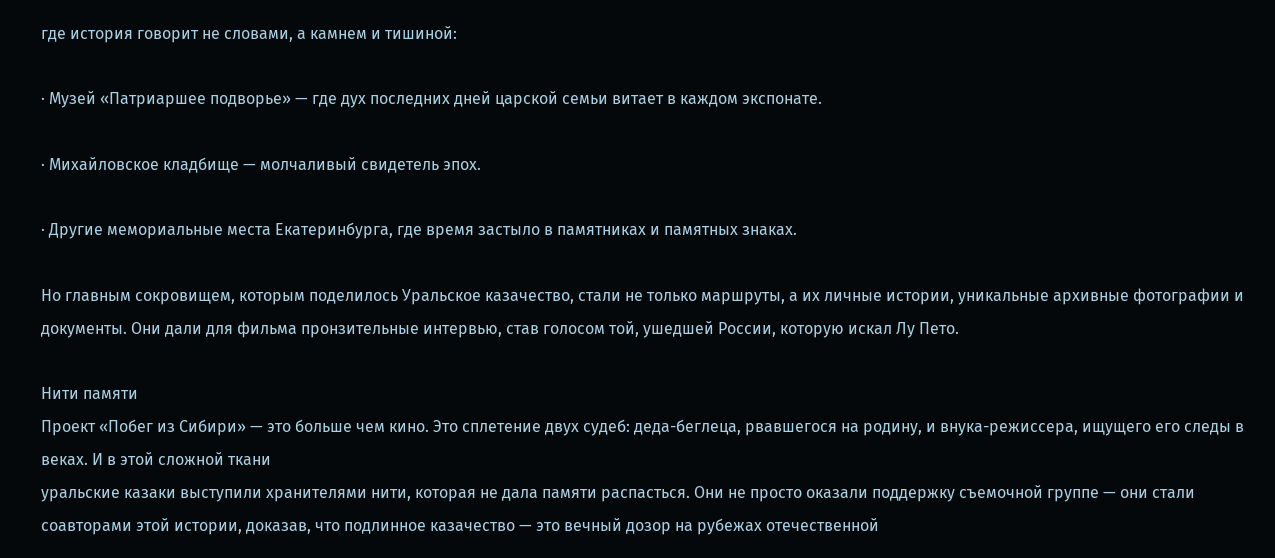где история говорит не словами, а камнем и тишиной:

· Музей «Патриаршее подворье» — где дух последних дней царской семьи витает в каждом экспонате.

· Михайловское кладбище — молчаливый свидетель эпох.

· Другие мемориальные места Екатеринбурга, где время застыло в памятниках и памятных знаках.

Но главным сокровищем, которым поделилось Уральское казачество, стали не только маршруты, а их личные истории, уникальные архивные фотографии и документы. Они дали для фильма пронзительные интервью, став голосом той, ушедшей России, которую искал Лу Пето.

Нити памяти
Проект «Побег из Сибири» — это больше чем кино. Это сплетение двух судеб: деда-беглеца, рвавшегося на родину, и внука-режиссера, ищущего его следы в веках. И в этой сложной ткани
уральские казаки выступили хранителями нити, которая не дала памяти распасться. Они не просто оказали поддержку съемочной группе — они стали соавторами этой истории, доказав, что подлинное казачество — это вечный дозор на рубежах отечественной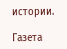истории.

Газета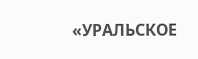«УРАЛЬСКОЕ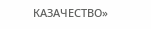КАЗАЧЕСТВО»